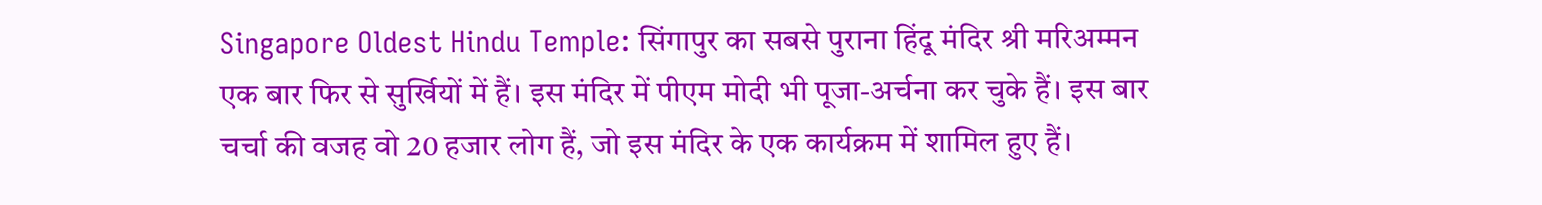Singapore Oldest Hindu Temple: सिंगापुर का सबसे पुराना हिंदू मंदिर श्री मरिअम्मन एक बार फिर से सुर्खियों में हैं। इस मंदिर में पीएम मोदी भी पूजा-अर्चना कर चुके हैं। इस बार चर्चा की वजह वो 20 हजार लोग हैं, जो इस मंदिर के एक कार्यक्रम में शामिल हुए हैं।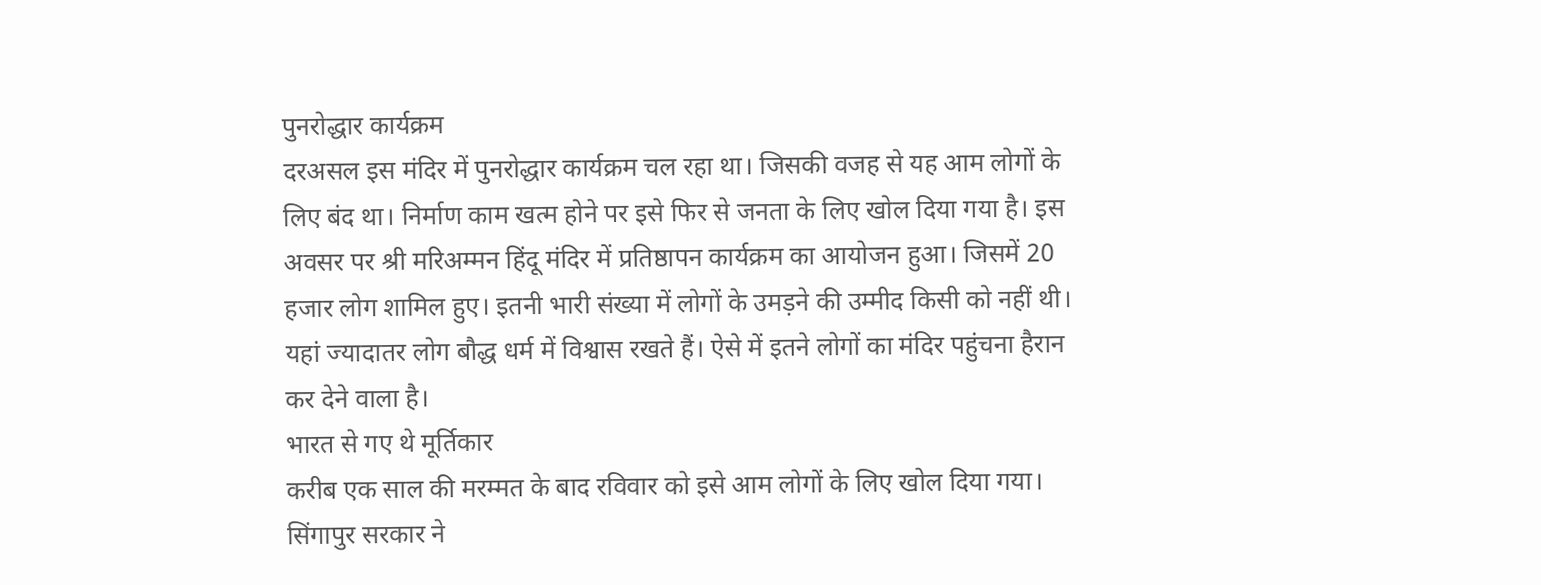पुनरोद्धार कार्यक्रम
दरअसल इस मंदिर में पुनरोद्धार कार्यक्रम चल रहा था। जिसकी वजह से यह आम लोगों के लिए बंद था। निर्माण काम खत्म होने पर इसे फिर से जनता के लिए खोल दिया गया है। इस अवसर पर श्री मरिअम्मन हिंदू मंदिर में प्रतिष्ठापन कार्यक्रम का आयोजन हुआ। जिसमें 20 हजार लोग शामिल हुए। इतनी भारी संख्या में लोगों के उमड़ने की उम्मीद किसी को नहीं थी। यहां ज्यादातर लोग बौद्ध धर्म में विश्वास रखते हैं। ऐसे में इतने लोगों का मंदिर पहुंचना हैरान कर देने वाला है।
भारत से गए थे मूर्तिकार
करीब एक साल की मरम्मत के बाद रविवार को इसे आम लोगों के लिए खोल दिया गया। सिंगापुर सरकार ने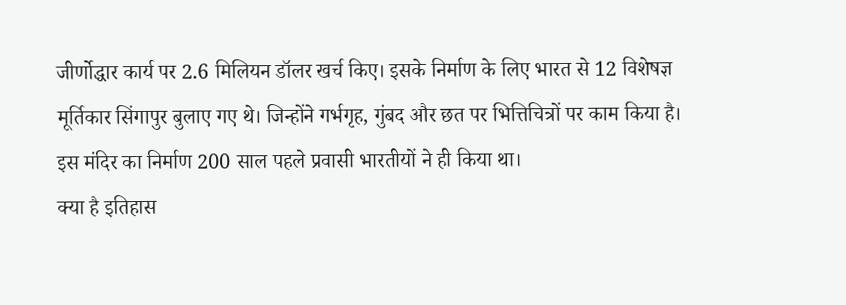जीर्णोद्धार कार्य पर 2.6 मिलियन डॉलर खर्च किए। इसके निर्माण के लिए भारत से 12 विशेषज्ञ मूर्तिकार सिंगापुर बुलाए गए थे। जिन्होंने गर्भगृह, गुंबद और छत पर भित्तिचित्रों पर काम किया है। इस मंदिर का निर्माण 200 साल पहले प्रवासी भारतीयों ने ही किया था।
क्या है इतिहास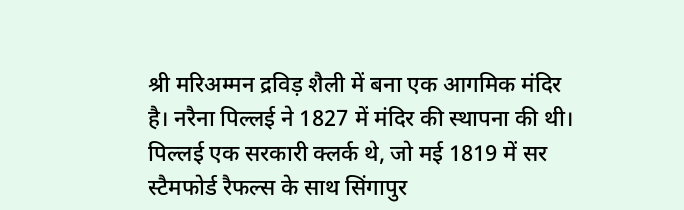श्री मरिअम्मन द्रविड़ शैली में बना एक आगमिक मंदिर है। नरैना पिल्लई ने 1827 में मंदिर की स्थापना की थी। पिल्लई एक सरकारी क्लर्क थे, जो मई 1819 में सर स्टैमफोर्ड रैफल्स के साथ सिंगापुर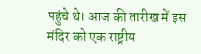पहुंचे थे। आज की तारीख में इस मंदिर को एक राष्ट्रीय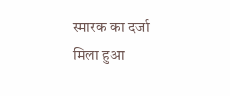स्मारक का दर्जा मिला हुआ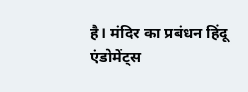है। मंदिर का प्रबंधन हिंदू एंडोमेंट्स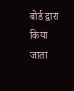बोर्ड द्वारा किया जाता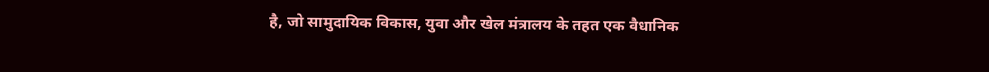है, जो सामुदायिक विकास, युवा और खेल मंत्रालय के तहत एक वैधानिक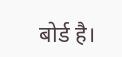बोर्ड है।